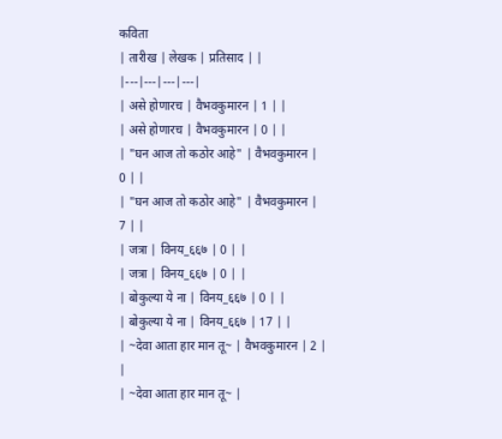कविता
| तारीख | लेखक | प्रतिसाद | |
|---|---|---|---|
| असे होणारच | वैभवकुमारन | 1 | |
| असे होणारच | वैभवकुमारन | 0 | |
| "घन आज तो कठोर आहे" | वैभवकुमारन | 0 | |
| "घन आज तो कठोर आहे" | वैभवकुमारन | 7 | |
| जत्रा | विनय_६६७ | 0 | |
| जत्रा | विनय_६६७ | 0 | |
| बोकुल्या ये ना | विनय_६६७ | 0 | |
| बोकुल्या ये ना | विनय_६६७ | 17 | |
| ~देवा आता हार मान तू~ | वैभवकुमारन | 2 | |
| ~देवा आता हार मान तू~ |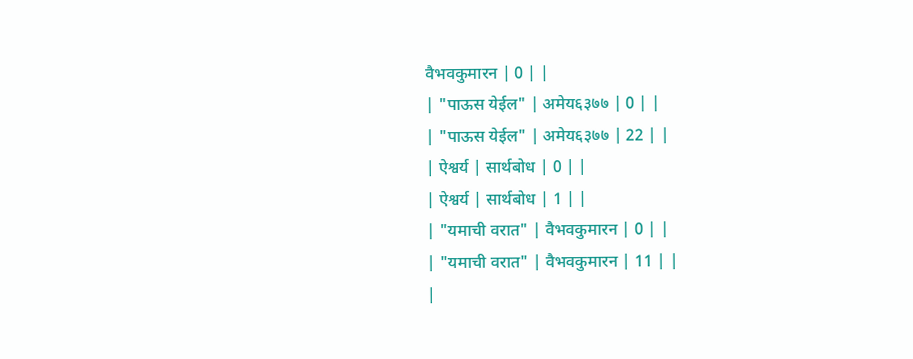वैभवकुमारन | 0 | |
| "पाऊस येईल" | अमेय६३७७ | 0 | |
| "पाऊस येईल" | अमेय६३७७ | 22 | |
| ऐश्वर्य | सार्थबोध | 0 | |
| ऐश्वर्य | सार्थबोध | 1 | |
| "यमाची वरात" | वैभवकुमारन | 0 | |
| "यमाची वरात" | वैभवकुमारन | 11 | |
|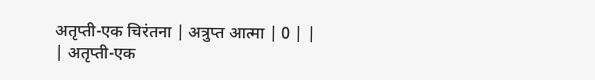अतृप्ती-एक चिरंतना | अत्रुप्त आत्मा | 0 | |
| अतृप्ती-एक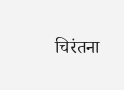चिरंतना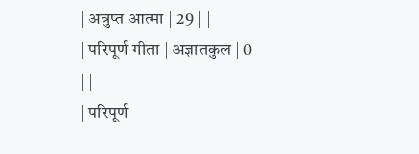| अत्रुप्त आत्मा | 29 | |
| परिपूर्ण गीता | अज्ञातकुल | 0 | |
| परिपूर्ण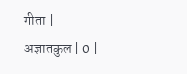गीता | अज्ञातकुल | 0 |